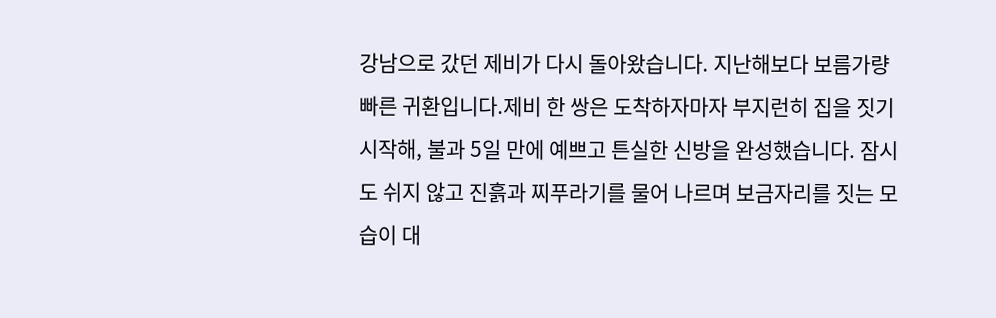강남으로 갔던 제비가 다시 돌아왔습니다. 지난해보다 보름가량 빠른 귀환입니다.제비 한 쌍은 도착하자마자 부지런히 집을 짓기 시작해, 불과 5일 만에 예쁘고 튼실한 신방을 완성했습니다. 잠시도 쉬지 않고 진흙과 찌푸라기를 물어 나르며 보금자리를 짓는 모습이 대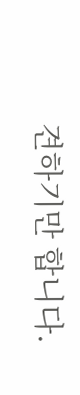견하기만 합니다.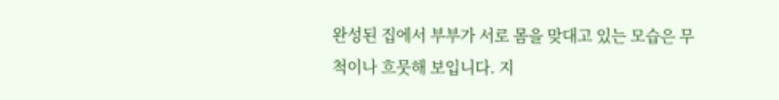완성된 집에서 부부가 서로 몸을 맞대고 있는 모습은 무척이나 흐뭇해 보입니다. 지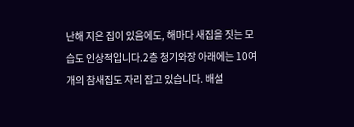난해 지은 집이 있음에도, 해마다 새집을 짓는 모습도 인상적입니다.2층 청기와장 아래에는 10여 개의 참새집도 자리 잡고 있습니다. 배설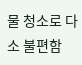물 청소로 다소 불편함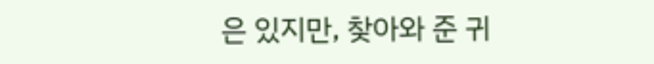은 있지만, 찾아와 준 귀